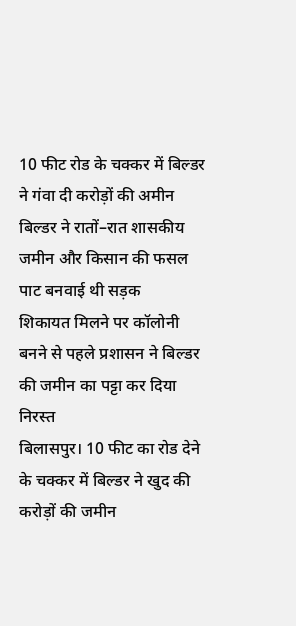10 फीट रोड के चक्कर में बिल्डर ने गंवा दी करोड़ों की अमीन
बिल्डर ने रातों–रात शासकीय जमीन और किसान की फसल पाट बनवाई थी सड़क
शिकायत मिलने पर कॉलोनी बनने से पहले प्रशासन ने बिल्डर की जमीन का पट्टा कर दिया निरस्त
बिलासपुर। 10 फीट का रोड देने के चक्कर में बिल्डर ने खुद की करोड़ों की जमीन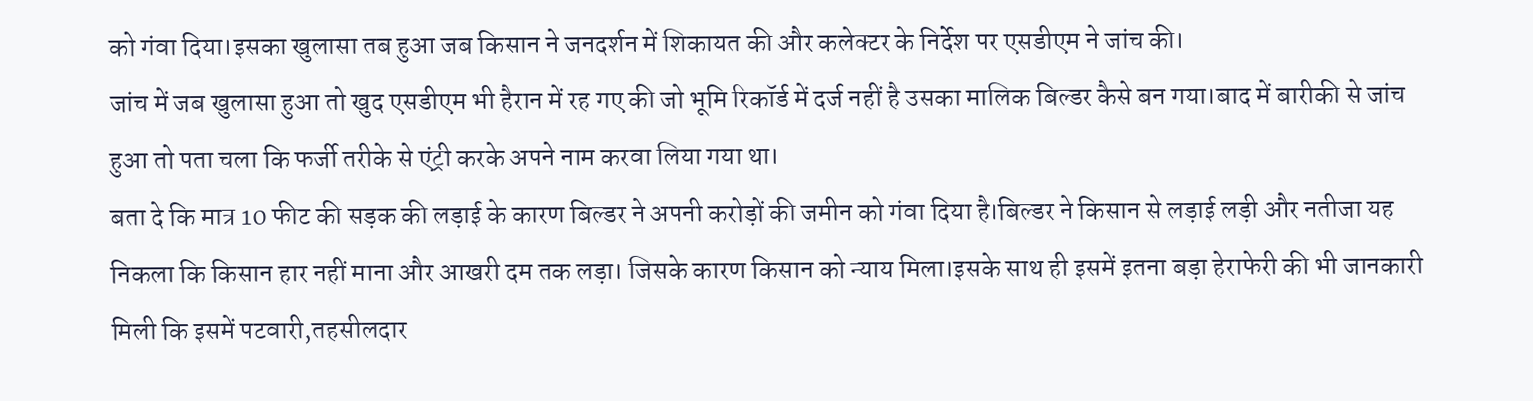को गंवा दिया।इसका खुलासा तब हुआ जब किसान ने जनदर्शन में शिकायत की और कलेक्टर के निर्देश पर एसडीएम ने जांच की।
जांच में जब खुलासा हुआ तो खुद एसडीएम भी हैरान में रह गए की जो भूमि रिकॉर्ड में दर्ज नहीं है उसका मालिक बिल्डर कैसे बन गया।बाद में बारीकी से जांच हुआ तो पता चला कि फर्जी तरीके से एंट्री करके अपने नाम करवा लिया गया था।
बता दे कि मात्र 10 फीट की सड़क की लड़ाई के कारण बिल्डर ने अपनी करोड़ों की जमीन को गंवा दिया है।बिल्डर ने किसान से लड़ाई लड़ी और नतीजा यह निकला कि किसान हार नहीं माना और आखरी दम तक लड़ा। जिसके कारण किसान को न्याय मिला।इसके साथ ही इसमें इतना बड़ा हेराफेरी की भी जानकारी मिली कि इसमें पटवारी,तहसीलदार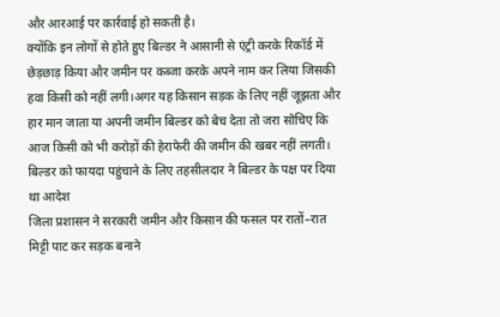और आरआई पर कार्रवाई हो सकती है।
क्योंकि इन लोगों से होते हुए बिल्डर ने आसानी से एंट्री करके रिकॉर्ड में छेड़छाड़ किया और जमीन पर कब्जा करके अपने नाम कर लिया जिसकी हवा किसी को नहीं लगी।अगर यह किसान सड़क के लिए नहीं जूझता और हार मान जाता या अपनी जमीन बिल्डर को बेच देता तो जरा सोचिए कि आज किसी को भी करोड़ों की हेराफेरी की जमीन की खबर नहीं लगती।
बिल्डर को फायदा पहुंचाने के लिए तहसीलदार ने बिल्डर के पक्ष पर दिया था आदेश
जिला प्रशासन ने सरकारी जमीन और किसान की फसल पर रातों–रात मिट्टी पाट कर सड़क बनाने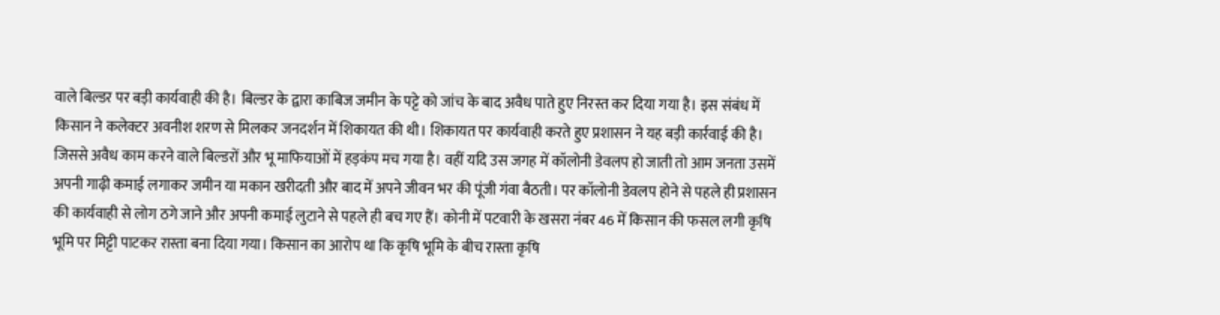वाले बिल्डर पर बड़ी कार्यवाही की है। बिल्डर के द्वारा काबिज जमीन के पट्टे को जांच के बाद अवैध पाते हुए निरस्त कर दिया गया है। इस संबंध में किसान ने कलेक्टर अवनीश शरण से मिलकर जनदर्शन में शिकायत की थी। शिकायत पर कार्यवाही करते हुए प्रशासन ने यह बड़ी कार्रवाई की है। जिससे अवैध काम करने वाले बिल्डरों और भू माफियाओं में हड़कंप मच गया है। वहीं यदि उस जगह में कॉलोनी डेवलप हो जाती तो आम जनता उसमें अपनी गाढ़ी कमाई लगाकर जमीन या मकान खरीदती और बाद में अपने जीवन भर की पूंजी गंवा बैठती। पर कॉलोनी डेवलप होने से पहले ही प्रशासन की कार्यवाही से लोग ठगे जाने और अपनी कमाई लुटाने से पहले ही बच गए हैं। कोनी में पटवारी के खसरा नंबर 46 में किसान की फसल लगी कृषि भूमि पर मिट्टी पाटकर रास्ता बना दिया गया। किसान का आरोप था कि कृषि भूमि के बीच रास्ता कृषि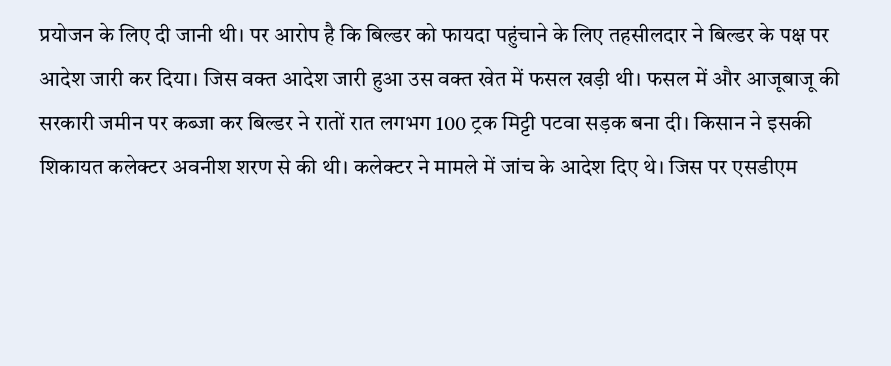प्रयोजन के लिए दी जानी थी। पर आरोप है कि बिल्डर को फायदा पहुंचाने के लिए तहसीलदार ने बिल्डर के पक्ष पर आदेश जारी कर दिया। जिस वक्त आदेश जारी हुआ उस वक्त खेत में फसल खड़ी थी। फसल में और आजूबाजू की सरकारी जमीन पर कब्जा कर बिल्डर ने रातों रात लगभग 100 ट्रक मिट्टी पटवा सड़क बना दी। किसान ने इसकी शिकायत कलेक्टर अवनीश शरण से की थी। कलेक्टर ने मामले में जांच के आदेश दिए थे। जिस पर एसडीएम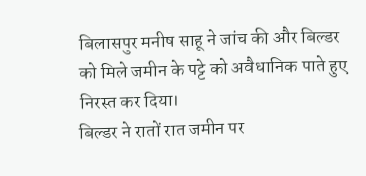बिलासपुर मनीष साहू ने जांच की और बिल्डर को मिले जमीन के पट्टे को अवैधानिक पाते हुए निरस्त कर दिया।
बिल्डर ने रातों रात जमीन पर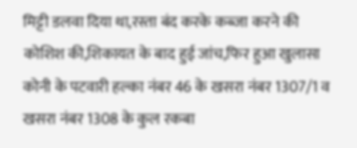मिट्टी डलवा दिया था,रस्ता बंद करके कब्जा करने की कोशिश की,शिकायत के बाद हुई जांच,फिर हुआ खुलासा
कोनी के पटवारी हल्का नंबर 46 के खसरा नंबर 1307/1 व खसरा नंबर 1308 के कुल रकबा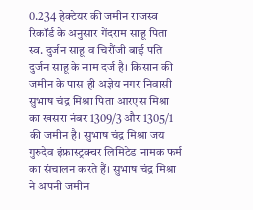0.234 हेक्टेयर की जमीन राजस्व रिकॉर्ड के अनुसार गेंदराम साहू पिता स्व. दुर्जन साहू व चिरौंजी बाई पति दुर्जन साहू के नाम दर्ज है। किसान की जमीन के पास ही अज्ञेय नगर निवासी सुभाष चंद्र मिश्रा पिता आरएस मिश्रा का खसरा नंबर 1309/3 और 1305/1 की जमीन है। सुभाष चंद्र मिश्रा जय गुरुदेव इंफ्रास्ट्रक्चर लिमिटेड नामक फर्म का संचालन करते हैं। सुभाष चंद्र मिश्रा ने अपनी जमीन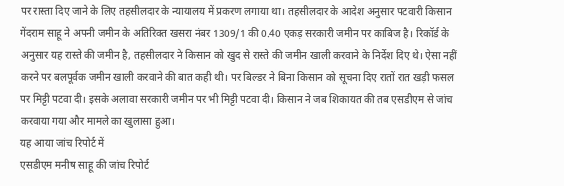पर रास्ता दिए जाने के लिए तहसीलदार के न्यायालय में प्रकरण लगाया था। तहसीलदार के आदेश अनुसार पटवारी किसान गेंदराम साहू ने अपनी जमीन के अतिरिक्त खसरा नंबर 1309/1 की 0.40 एकड़ सरकारी जमीन पर काबिज है। रिकॉर्ड के अनुसार यह रास्ते की जमीन है, तहसीलदार ने किसान को खुद से रास्ते की जमीन खाली करवाने के निर्देश दिए थे। ऐसा नहीं करने पर बलपूर्वक जमीन खाली करवाने की बात कही थी। पर बिल्डर ने बिना किसान को सूचना दिए रातों रात खड़ी फसल पर मिट्टी पटवा दी। इसके अलावा सरकारी जमीन पर भी मिट्टी पटवा दी। किसान ने जब शिकायत की तब एसडीएम से जांच करवाया गया और मामले का खुलासा हुआ।
यह आया जांच रिपोर्ट में
एसडीएम मनीष साहू की जांच रिपोर्ट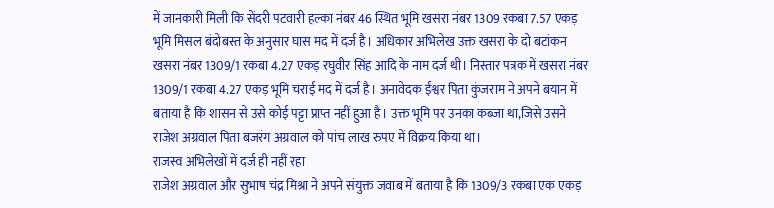में जानकारी मिली कि सेंदरी पटवारी हल्का नंबर 46 स्थित भूमि खसरा नंबर 1309 रकबा 7.57 एकड़ भूमि मिसल बंदोबस्त के अनुसार घास मद में दर्ज है। अधिकार अभिलेख उक्त खसरा के दो बटांकन खसरा नंबर 1309/1 रकबा 4.27 एकड़ रघुवीर सिंह आदि के नाम दर्ज थी। निस्तार पत्रक में खसरा नंबर 1309/1 रकबा 4.27 एकड़ भूमि चराई मद में दर्ज है। अनावेदक ईश्वर पिता कुंजराम ने अपने बयान में बताया है कि शासन से उसे कोई पट्टा प्राप्त नहीं हुआ है। उक्त भूमि पर उनका कब्जा था,जिसे उसने राजेश अग्रवाल पिता बजरंग अग्रवाल को पांच लाख रुपए में विक्रय किया था।
राजस्व अभिलेखों में दर्ज ही नहीं रहा
राजेश अग्रवाल और सुभाष चंद्र मिश्रा ने अपने संयुक्त जवाब में बताया है कि 1309/3 रकबा एक एकड़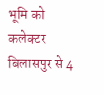भूमि को कलेक्टर बिलासपुर से 4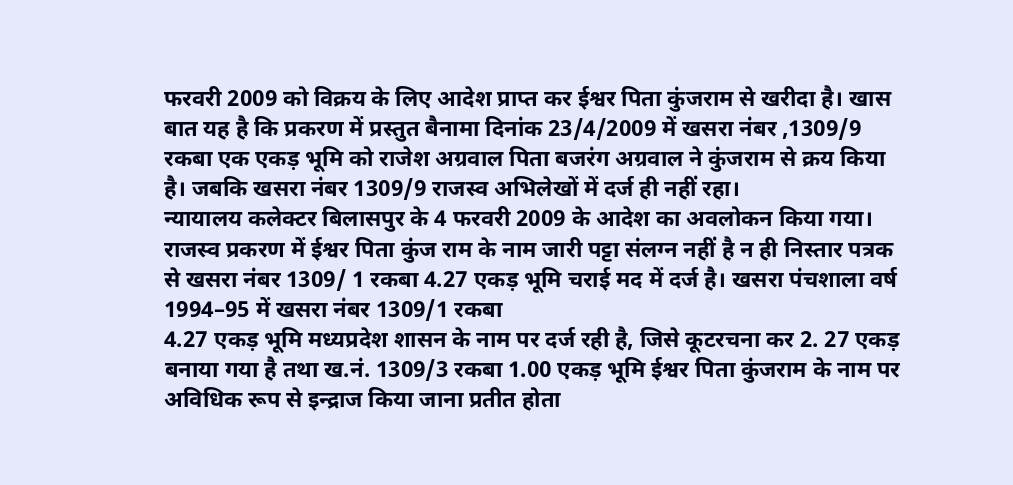फरवरी 2009 को विक्रय के लिए आदेश प्राप्त कर ईश्वर पिता कुंजराम से खरीदा है। खास बात यह है कि प्रकरण में प्रस्तुत बैनामा दिनांक 23/4/2009 में खसरा नंबर ,1309/9 रकबा एक एकड़ भूमि को राजेश अग्रवाल पिता बजरंग अग्रवाल ने कुंजराम से क्रय किया है। जबकि खसरा नंबर 1309/9 राजस्व अभिलेखों में दर्ज ही नहीं रहा।
न्यायालय कलेक्टर बिलासपुर के 4 फरवरी 2009 के आदेश का अवलोकन किया गया। राजस्व प्रकरण में ईश्वर पिता कुंज राम के नाम जारी पट्टा संलग्न नहीं है न ही निस्तार पत्रक से खसरा नंबर 1309/ 1 रकबा 4.27 एकड़ भूमि चराई मद में दर्ज है। खसरा पंचशाला वर्ष 1994–95 में खसरा नंबर 1309/1 रकबा
4.27 एकड़ भूमि मध्यप्रदेश शासन के नाम पर दर्ज रही है, जिसे कूटरचना कर 2. 27 एकड़ बनाया गया है तथा ख.नं. 1309/3 रकबा 1.00 एकड़ भूमि ईश्वर पिता कुंजराम के नाम पर अविधिक रूप से इन्द्राज किया जाना प्रतीत होता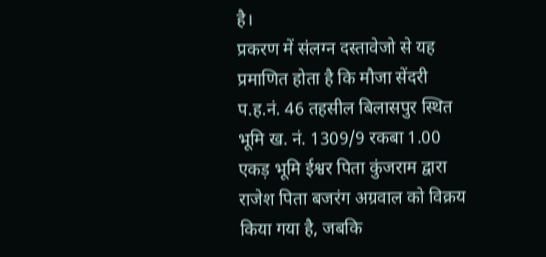है।
प्रकरण में संलग्न दस्तावेजो से यह प्रमाणित होता है कि मौजा सेंदरी प.ह.नं. 46 तहसील बिलासपुर स्थित भूमि ख. नं. 1309/9 रकबा 1.00 एकड़ भूमि ईश्वर पिता कुंजराम द्वारा राजेश पिता बजरंग अग्रवाल को विक्रय किया गया है, जबकि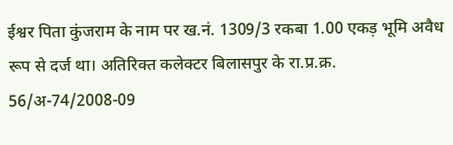ईश्वर पिता कुंजराम के नाम पर ख.नं. 1309/3 रकबा 1.00 एकड़ भूमि अवैध रूप से दर्ज था। अतिरिक्त कलेक्टर बिलासपुर के रा.प्र.क्र. 56/अ-74/2008-09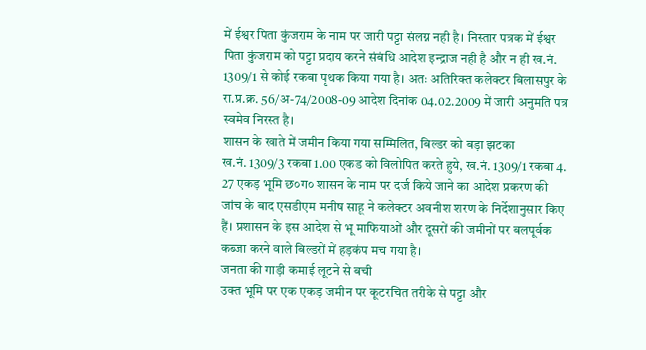में ईश्वर पिता कुंजराम के नाम पर जारी पट्टा संलग्न नही है। निस्तार पत्रक में ईश्वर पिता कुंजराम को पट्टा प्रदाय करने संबंधि आदेश इन्द्राज नही है और न ही ख.नं. 1309/1 से कोई रकबा पृथक किया गया है। अतः अतिरिक्त कलेक्टर बिलासपुर के रा.प्र.क्र. 56/अ-74/2008-09 आदेश दिनांक 04.02.2009 में जारी अनुमति पत्र स्वमेव निरस्त है।
शासन के खाते में जमीन किया गया सम्मिलित, बिल्डर को बड़ा झटका
ख.नं. 1309/3 रकबा 1.00 एकड को विलोपित करते हुये, ख.नं. 1309/1 रकबा 4. 27 एकड़ भूमि छ०ग० शासन के नाम पर दर्ज किये जाने का आदेश प्रकरण की जांच के बाद एसडीएम मनीष साहू ने कलेक्टर अवनीश शरण के निर्देशानुसार किए हैं। प्रशासन के इस आदेश से भू माफियाओं और दूसरों की जमीनों पर बलपूर्वक कब्जा करने वाले बिल्डरों में हड़कंप मच गया है।
जनता की गाड़ी कमाई लूटने से बची
उक्त भूमि पर एक एकड़ जमीन पर कूटरचित तरीके से पट्टा और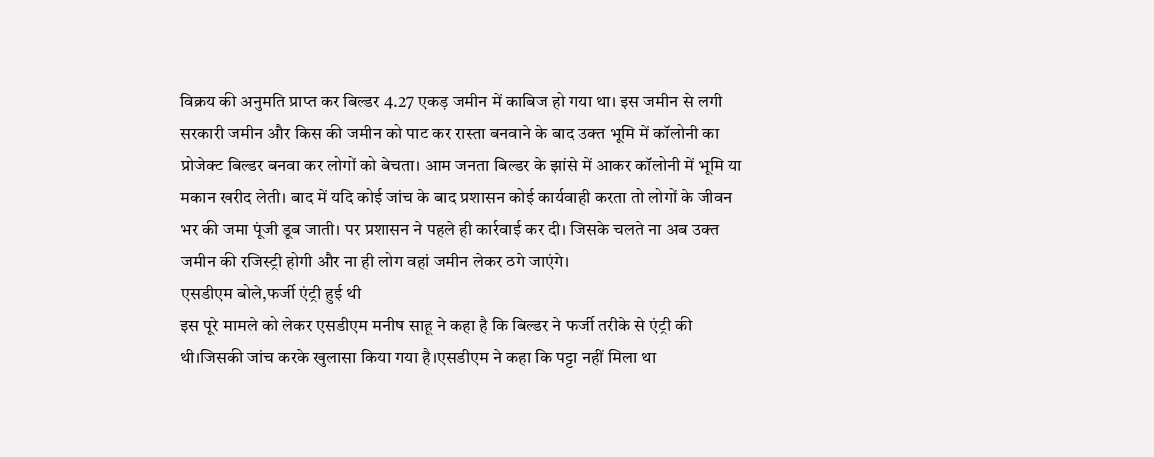विक्रय की अनुमति प्राप्त कर बिल्डर 4.27 एकड़ जमीन में काबिज हो गया था। इस जमीन से लगी सरकारी जमीन और किस की जमीन को पाट कर रास्ता बनवाने के बाद उक्त भूमि में कॉलोनी का प्रोजेक्ट बिल्डर बनवा कर लोगों को बेचता। आम जनता बिल्डर के झांसे में आकर कॉलोनी में भूमि या मकान खरीद लेती। बाद में यदि कोई जांच के बाद प्रशासन कोई कार्यवाही करता तो लोगों के जीवन भर की जमा पूंजी डूब जाती। पर प्रशासन ने पहले ही कार्रवाई कर दी। जिसके चलते ना अब उक्त जमीन की रजिस्ट्री होगी और ना ही लोग वहां जमीन लेकर ठगे जाएंगे।
एसडीएम बोले,फर्जी एंट्री हुई थी
इस पूरे मामले को लेकर एसडीएम मनीष साहू ने कहा है कि बिल्डर ने फर्जी तरीके से एंट्री की थी।जिसकी जांच करके खुलासा किया गया है।एसडीएम ने कहा कि पट्टा नहीं मिला था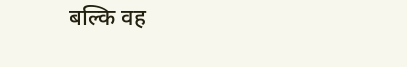बल्कि वह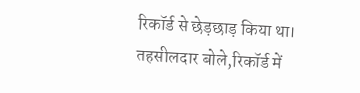रिकॉर्ड से छेड़छाड़ किया था।
तहसीलदार बोले,रिकॉर्ड में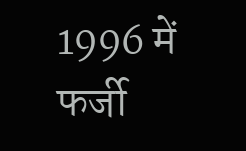1996 में फर्जी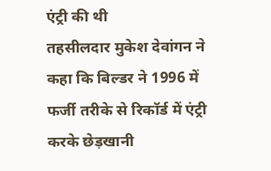एंट्री की थी
तहसीलदार मुकेश देवांगन ने कहा कि बिल्डर ने 1996 में फर्जी तरीके से रिकॉर्ड में एंट्री करके छेड़खानी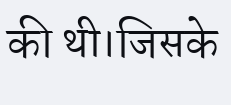की थी।जिसके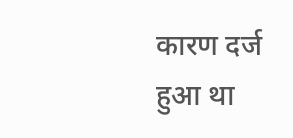कारण दर्ज हुआ था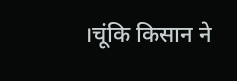।चूंकि किसान ने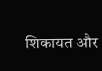शिकायत और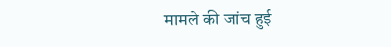मामले की जांच हुई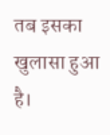तब इसका खुलासा हुआ है।